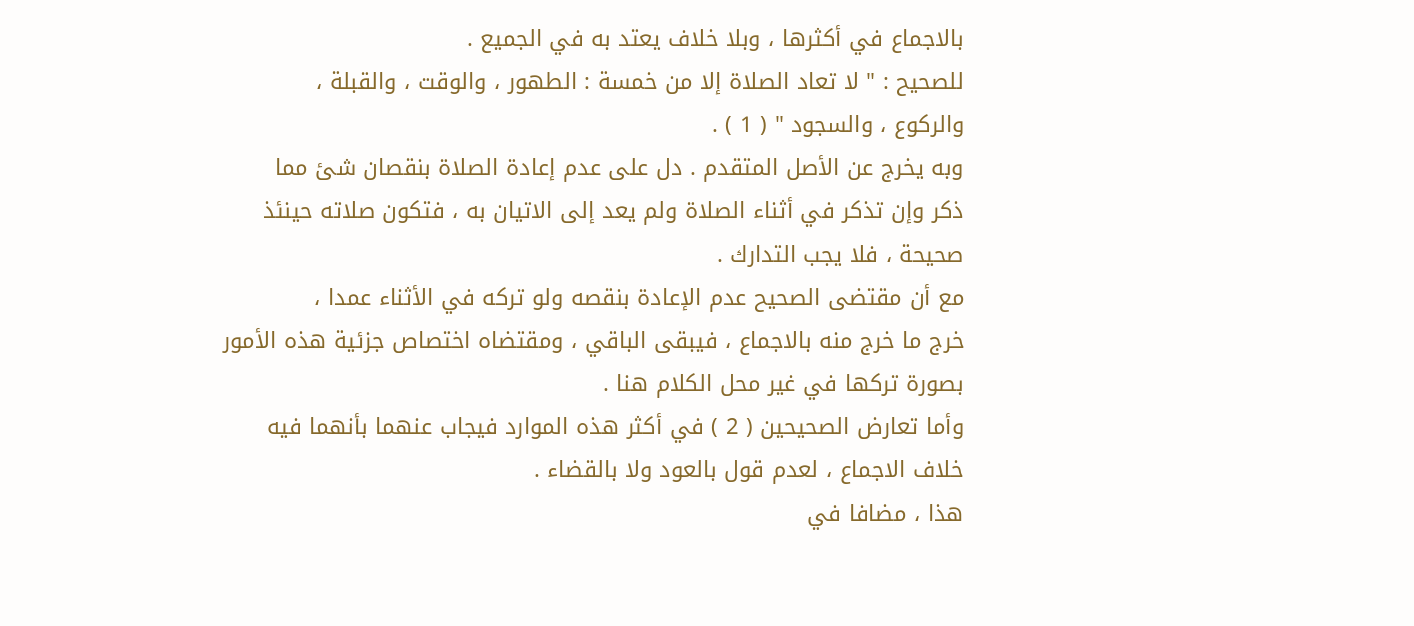بالاجماع في أكثرها ، وبلا خلاف يعتد به في الجميع .
للصحيح : " لا تعاد الصلاة إلا من خمسة : الطهور ، والوقت ، والقبلة ،
والركوع ، والسجود " ( 1 ) .
وبه يخرج عن الأصل المتقدم . دل على عدم إعادة الصلاة بنقصان شئ مما
ذكر وإن تذكر في أثناء الصلاة ولم يعد إلى الاتيان به ، فتكون صلاته حينئذ
صحيحة ، فلا يجب التدارك .
مع أن مقتضى الصحيح عدم الإعادة بنقصه ولو تركه في الأثناء عمدا ،
خرج ما خرج منه بالاجماع ، فيبقى الباقي ، ومقتضاه اختصاص جزئية هذه الأمور
بصورة تركها في غير محل الكلام هنا .
وأما تعارض الصحيحين ( 2 ) في أكثر هذه الموارد فيجاب عنهما بأنهما فيه
خلاف الاجماع ، لعدم قول بالعود ولا بالقضاء .
هذا ، مضافا في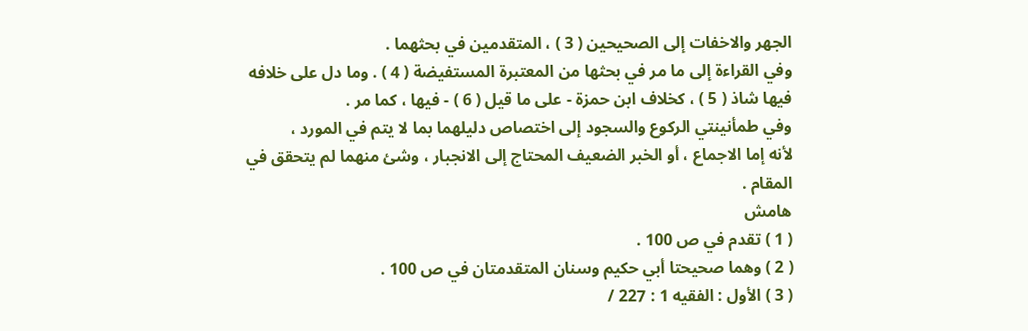الجهر والاخفات إلى الصحيحين ( 3 ) ، المتقدمين في بحثهما .
وفي القراءة إلى ما مر في بحثها من المعتبرة المستفيضة ( 4 ) . وما دل على خلافه
فيها شاذ ( 5 ) ، كخلاف ابن حمزة - على ما قيل ( 6 ) - فيها ، كما مر .
وفي طمأنينتي الركوع والسجود إلى اختصاص دليلهما بما لا يتم في المورد ،
لأنه إما الاجماع ، أو الخبر الضعيف المحتاج إلى الانجبار ، وشئ منهما لم يتحقق في
المقام .
هامش
( 1 ) تقدم في ص 100 .
( 2 ) وهما صحيحتا أبي حكيم وسنان المتقدمتان في ص 100 .
( 3 ) الأول : الفقيه 1 : 227 /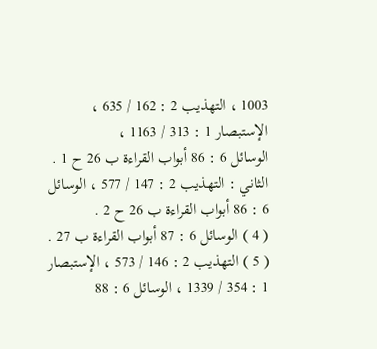1003 ، التهذيب 2 : 162 / 635 ، الإستبصار 1 : 313 / 1163 ،
الوسائل 6 : 86 أبواب القراءة ب 26 ح 1 .
الثاني : التهذيب 2 : 147 / 577 ، الوسائل 6 : 86 أبواب القراءة ب 26 ح 2 .
( 4 ) الوسائل 6 : 87 أبواب القراءة ب 27 .
( 5 ) التهذيب 2 : 146 / 573 ، الإستبصار 1 : 354 / 1339 ، الوسائل 6 : 88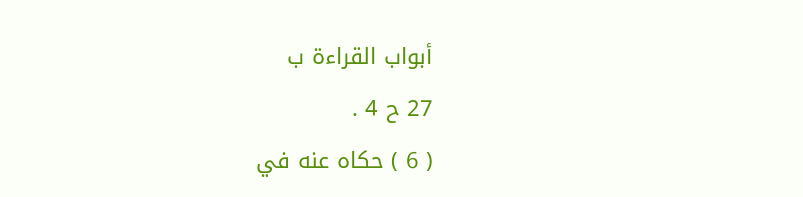أبواب القراءة ب
27 ح 4 .
( 6 ) حكاه عنه في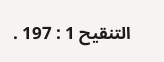التنقيح 1 : 197 .